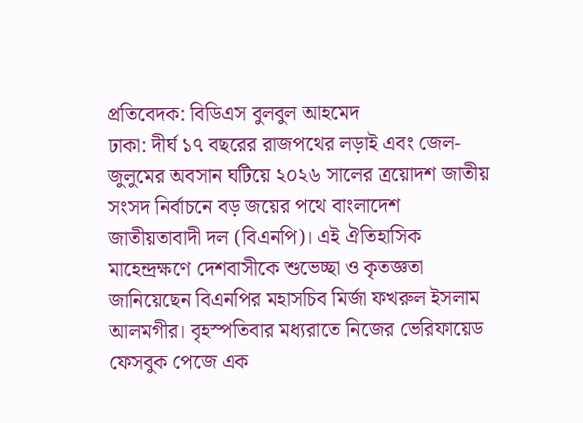প্রতিবেদক: বিডিএস বুলবুল আহমেদ
ঢাকা: দীর্ঘ ১৭ বছরের রাজপথের লড়াই এবং জেল-জুলুমের অবসান ঘটিয়ে ২০২৬ সালের ত্রয়োদশ জাতীয় সংসদ নির্বাচনে বড় জয়ের পথে বাংলাদেশ জাতীয়তাবাদী দল (বিএনপি)। এই ঐতিহাসিক মাহেন্দ্রক্ষণে দেশবাসীকে শুভেচ্ছা ও কৃতজ্ঞতা জানিয়েছেন বিএনপির মহাসচিব মির্জা ফখরুল ইসলাম আলমগীর। বৃহস্পতিবার মধ্যরাতে নিজের ভেরিফায়েড ফেসবুক পেজে এক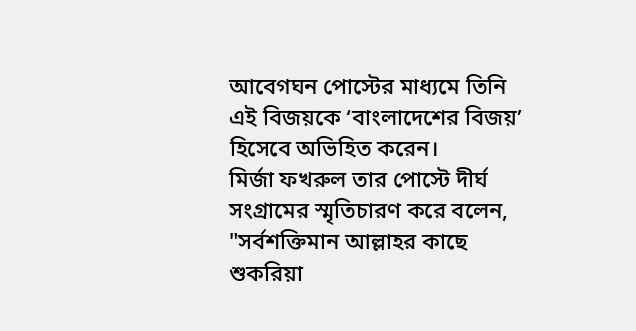আবেগঘন পোস্টের মাধ্যমে তিনি এই বিজয়কে ‘বাংলাদেশের বিজয়’ হিসেবে অভিহিত করেন।
মির্জা ফখরুল তার পোস্টে দীর্ঘ সংগ্রামের স্মৃতিচারণ করে বলেন, "সর্বশক্তিমান আল্লাহর কাছে শুকরিয়া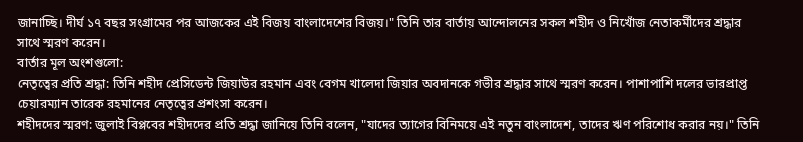জানাচ্ছি। দীর্ঘ ১৭ বছর সংগ্রামের পর আজকের এই বিজয় বাংলাদেশের বিজয়।" তিনি তার বার্তায় আন্দোলনের সকল শহীদ ও নিখোঁজ নেতাকর্মীদের শ্রদ্ধার সাথে স্মরণ করেন।
বার্তার মূল অংশগুলো:
নেতৃত্বের প্রতি শ্রদ্ধা: তিনি শহীদ প্রেসিডেন্ট জিয়াউর রহমান এবং বেগম খালেদা জিয়ার অবদানকে গভীর শ্রদ্ধার সাথে স্মরণ করেন। পাশাপাশি দলের ভারপ্রাপ্ত চেয়ারম্যান তারেক রহমানের নেতৃত্বের প্রশংসা করেন।
শহীদদের স্মরণ: জুলাই বিপ্লবের শহীদদের প্রতি শ্রদ্ধা জানিয়ে তিনি বলেন, "যাদের ত্যাগের বিনিময়ে এই নতুন বাংলাদেশ, তাদের ঋণ পরিশোধ করার নয়।" তিনি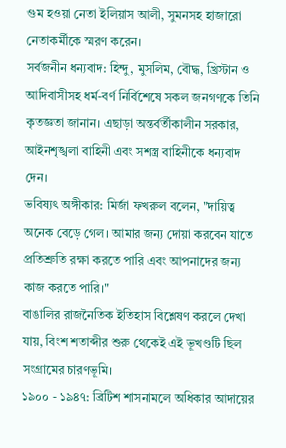গুম হওয়া নেতা ইলিয়াস আলী, সুমনসহ হাজারো নেতাকর্মীকে স্মরণ করেন।
সর্বজনীন ধন্যবাদ: হিন্দু, মুসলিম, বৌদ্ধ, খ্রিস্টান ও আদিবাসীসহ ধর্ম-বর্ণ নির্বিশেষে সকল জনগণকে তিনি কৃতজ্ঞতা জানান। এছাড়া অন্তর্বর্তীকালীন সরকার, আইনশৃঙ্খলা বাহিনী এবং সশস্ত্র বাহিনীকে ধন্যবাদ দেন।
ভবিষ্যৎ অঙ্গীকার: মির্জা ফখরুল বলেন, "দায়িত্ব অনেক বেড়ে গেল। আমার জন্য দোয়া করবেন যাতে প্রতিশ্রুতি রক্ষা করতে পারি এবং আপনাদের জন্য কাজ করতে পারি।"
বাঙালির রাজনৈতিক ইতিহাস বিশ্লেষণ করলে দেখা যায়, বিংশ শতাব্দীর শুরু থেকেই এই ভূখণ্ডটি ছিল সংগ্রামের চারণভূমি।
১৯০০ - ১৯৪৭: ব্রিটিশ শাসনামলে অধিকার আদায়ের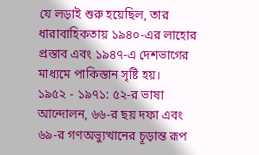যে লড়াই শুরু হয়েছিল, তার ধারাবাহিকতায় ১৯৪০-এর লাহোর প্রস্তাব এবং ১৯৪৭-এ দেশভাগের মাধ্যমে পাকিস্তান সৃষ্টি হয়।
১৯৫২ - ১৯৭১: ৫২-র ভাষা আন্দোলন, ৬৬-র ছয় দফা এবং ৬৯-র গণঅভ্যুত্থানের চূড়ান্ত রূপ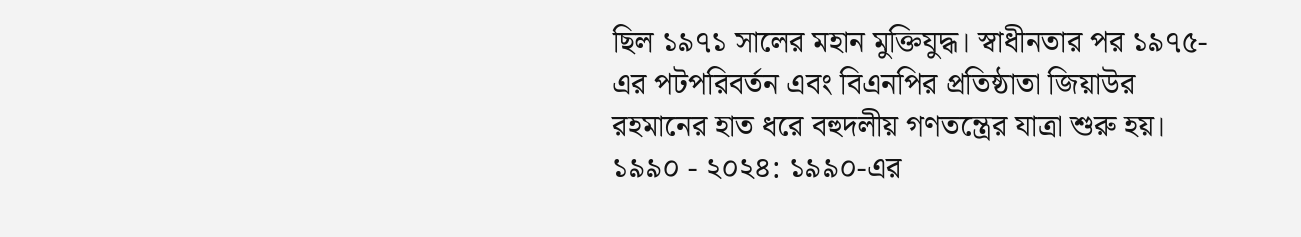ছিল ১৯৭১ সালের মহান মুক্তিযুদ্ধ। স্বাধীনতার পর ১৯৭৫-এর পটপরিবর্তন এবং বিএনপির প্রতিষ্ঠাতা জিয়াউর রহমানের হাত ধরে বহুদলীয় গণতন্ত্রের যাত্রা শুরু হয়।
১৯৯০ - ২০২৪: ১৯৯০-এর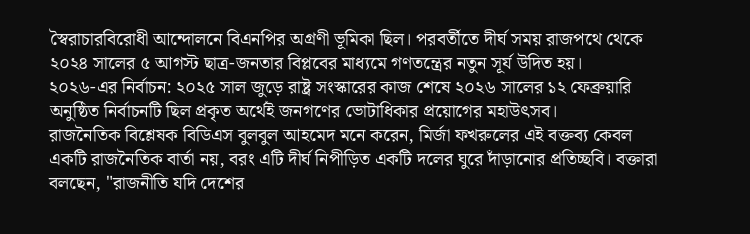স্বৈরাচারবিরোধী আন্দোলনে বিএনপির অগ্রণী ভূমিকা ছিল। পরবর্তীতে দীর্ঘ সময় রাজপথে থেকে ২০২৪ সালের ৫ আগস্ট ছাত্র-জনতার বিপ্লবের মাধ্যমে গণতন্ত্রের নতুন সূর্য উদিত হয়।
২০২৬-এর নির্বাচন: ২০২৫ সাল জুড়ে রাষ্ট্র সংস্কারের কাজ শেষে ২০২৬ সালের ১২ ফেব্রুয়ারি অনুষ্ঠিত নির্বাচনটি ছিল প্রকৃত অর্থেই জনগণের ভোটাধিকার প্রয়োগের মহাউৎসব।
রাজনৈতিক বিশ্লেষক বিডিএস বুলবুল আহমেদ মনে করেন, মির্জা ফখরুলের এই বক্তব্য কেবল একটি রাজনৈতিক বার্তা নয়, বরং এটি দীর্ঘ নিপীড়িত একটি দলের ঘুরে দাঁড়ানোর প্রতিচ্ছবি। বক্তারা বলছেন, "রাজনীতি যদি দেশের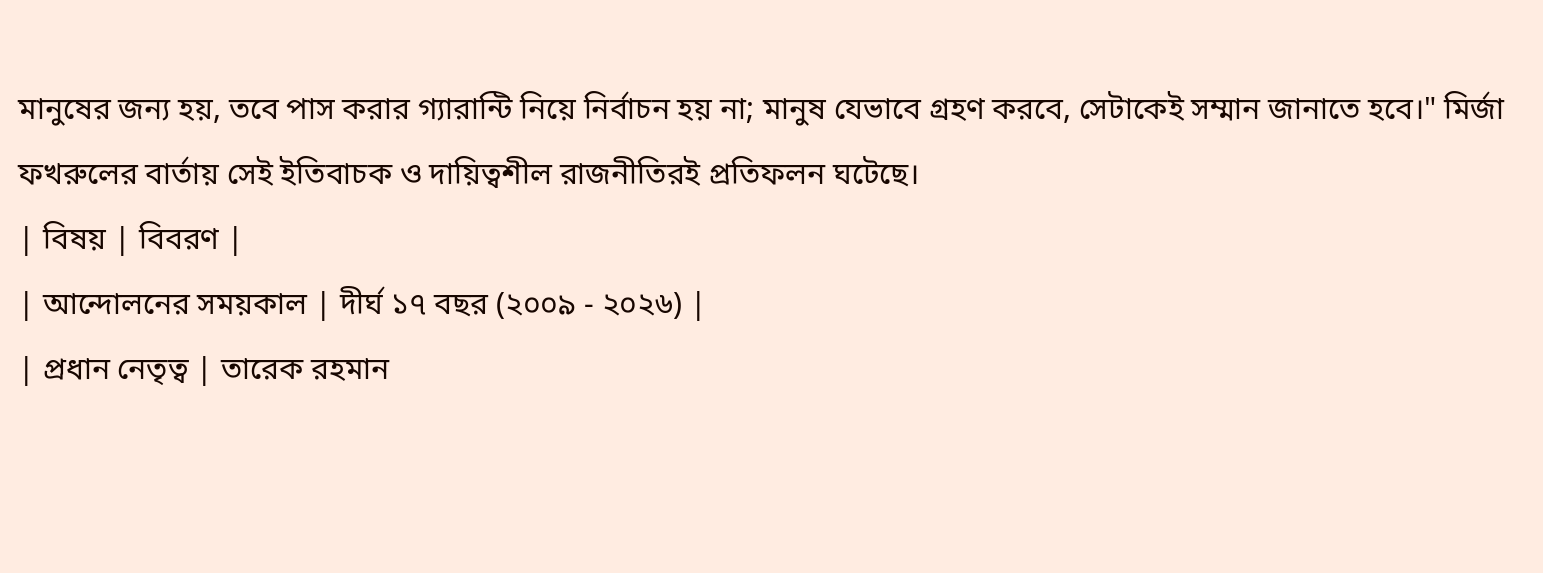মানুষের জন্য হয়, তবে পাস করার গ্যারান্টি নিয়ে নির্বাচন হয় না; মানুষ যেভাবে গ্রহণ করবে, সেটাকেই সম্মান জানাতে হবে।" মির্জা ফখরুলের বার্তায় সেই ইতিবাচক ও দায়িত্বশীল রাজনীতিরই প্রতিফলন ঘটেছে।
| বিষয় | বিবরণ |
| আন্দোলনের সময়কাল | দীর্ঘ ১৭ বছর (২০০৯ - ২০২৬) |
| প্রধান নেতৃত্ব | তারেক রহমান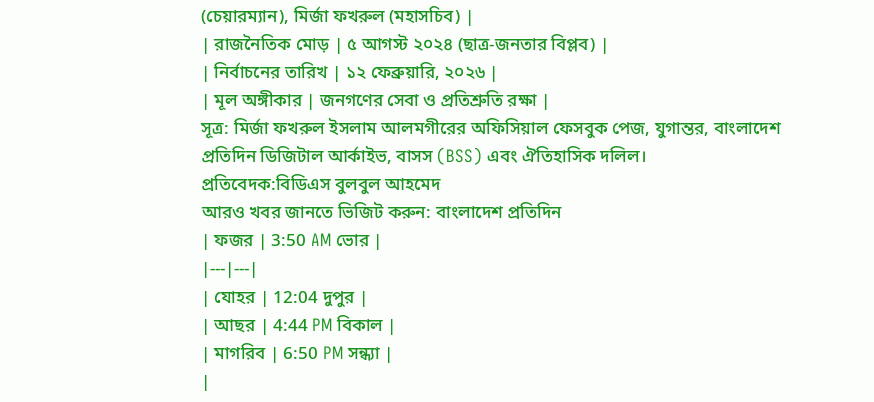(চেয়ারম্যান), মির্জা ফখরুল (মহাসচিব) |
| রাজনৈতিক মোড় | ৫ আগস্ট ২০২৪ (ছাত্র-জনতার বিপ্লব) |
| নির্বাচনের তারিখ | ১২ ফেব্রুয়ারি, ২০২৬ |
| মূল অঙ্গীকার | জনগণের সেবা ও প্রতিশ্রুতি রক্ষা |
সূত্র: মির্জা ফখরুল ইসলাম আলমগীরের অফিসিয়াল ফেসবুক পেজ, যুগান্তর, বাংলাদেশ প্রতিদিন ডিজিটাল আর্কাইভ, বাসস (BSS) এবং ঐতিহাসিক দলিল।
প্রতিবেদক:বিডিএস বুলবুল আহমেদ
আরও খবর জানতে ভিজিট করুন: বাংলাদেশ প্রতিদিন
| ফজর | 3:50 AM ভোর |
|---|---|
| যোহর | 12:04 দুপুর |
| আছর | 4:44 PM বিকাল |
| মাগরিব | 6:50 PM সন্ধ্যা |
|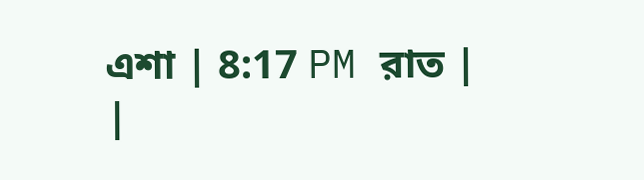এশা | 8:17 PM রাত |
|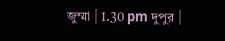জুম্মা | 1.30 pm দুপুর |